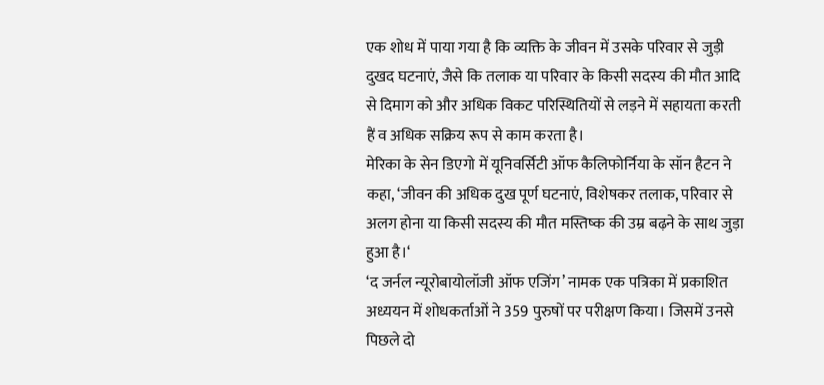एक शोध में पाया गया है कि व्यक्ति के जीवन में उसके परिवार से जुड़ी दुखद घटनाएं, जैसे कि तलाक या परिवार के किसी सदस्य की मौत आदि से दिमाग को और अधिक विकट परिस्थितियों से लड़ने में सहायता करती हैं व अधिक सक्रिय रूप से काम करता है।
मेरिका के सेन डिएगो में यूनिवर्सिटी ऑफ कैलिफोर्निया के सॉन हैटन ने कहा, ‘जीवन की अधिक दुख पूर्ण घटनाएं, विशेषकर तलाक, परिवार से अलग होना या किसी सदस्य की मौत मस्तिष्क की उम्र बढ़ने के साथ जुड़ा हुआ है।‘
‘द जर्नल न्यूरोबायोलॉजी ऑफ एजिंग’ नामक एक पत्रिका में प्रकाशित अध्ययन में शोधकर्ताओं ने 359 पुरुषों पर परीक्षण किया। जिसमें उनसे पिछले दो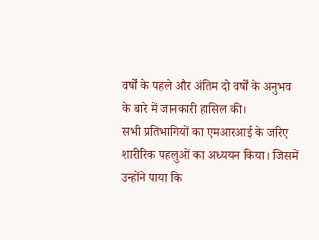वर्षों के पहले और अंतिम दो वर्षों के अनुभव के बारे में जानकारी हासिल की।
सभी प्रतिभागियों का एमआरआई के जरिए शारीरिक पहलुओं का अध्ययन किया। जिसमें उन्होंने पाया कि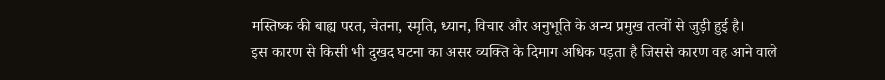मस्तिष्क की बाह्य परत, चेतना, स्मृति, ध्यान, विचार और अनुभूति के अन्य प्रमुख तत्वों से जुड़ी हुई है।
इस कारण से किसी भी दुखद घटना का असर व्यक्ति के दिमाग अधिक पड़ता है जिससे कारण वह आने वाले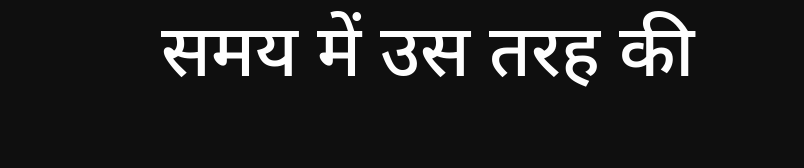समय में उस तरह की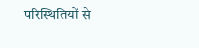परिस्थितियों से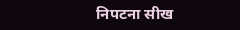निपटना सीख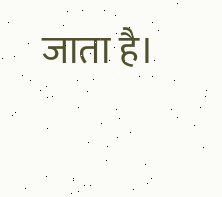जाता है।